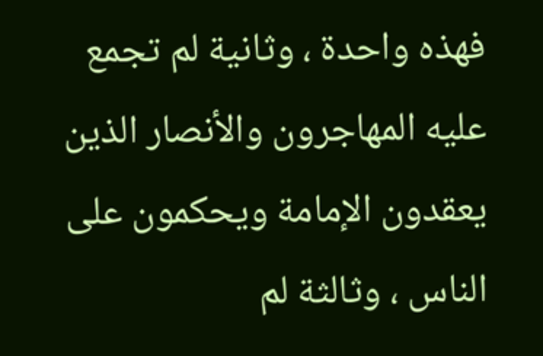فهذه واحدة ، وثانية لم تجمع عليه المهاجرون والأنصار الذين يعقدون الإمامة ويحكمون على الناس ، وثالثة لم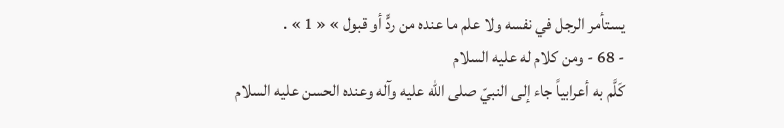يستأمر الرجل في نفسه ولا علم ما عنده من ردٍّ أو قبول » « 1 » .
- 68 - ومن كلام له عليه السلام
كَلَّم به أعرابياً جاء إلى النبيّ صلى الله عليه وآله وعنده الحسن عليه السلام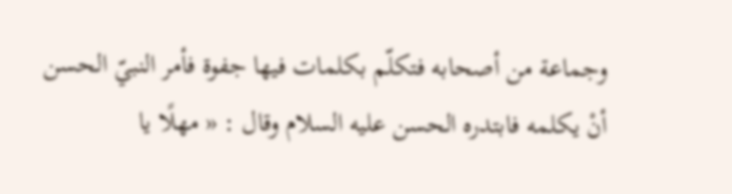وجماعة من أصحابه فتكلّم بكلمات فيها جفوة فأمر النبيّ الحسن أنْ يكلمه فابتدره الحسن عليه السلام وقال : « مهلًا يا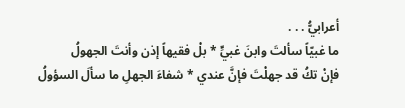أعرابيُّ . . .
ما غبيّاً سألتَ وابنَ غبيٍّ * بلْ فقيهاً إذن وأنتَ الجهولُ
فإنْ تكُ قد جهلْتَ فإنَّ عندي * شفاءَ الجهلِ ما سألَ السؤولُ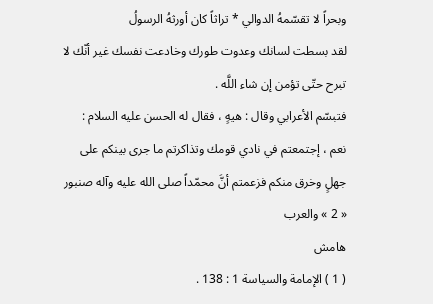وبحراً لا تقسّمهُ الدوالي * تراثاً كان أورثهُ الرسولُ
لقد بسطت لسانك وعدوت طورك وخادعت نفسك غير أنّك لا تبرح حتّى تؤمن إن شاء اللَّه .
فتبسّم الأعرابي وقال : هيهٍ ، فقال له الحسن عليه السلام :
نعم ، إجتمعتم في نادي قومك وتذاكرتم ما جرى بينكم على جهلٍ وخرق منكم فزعمتم أنَّ محمّداً صلى الله عليه وآله صنبور « 2 » والعرب
هامش
( 1 ) الإمامة والسياسة 1 : 138 .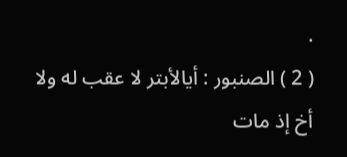.
( 2 ) الصنبور : أيالأبتر لا عقب له ولا أخ إذ مات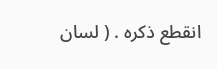انقطع ذكره . ( لسان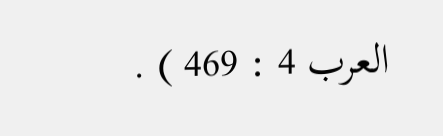العرب 4 : 469 ) .